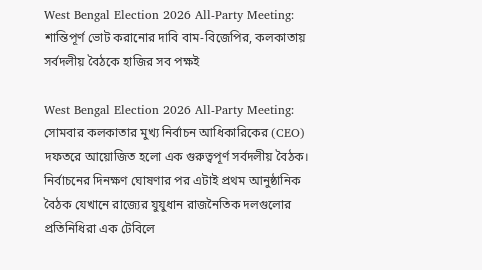West Bengal Election 2026 All-Party Meeting: শান্তিপূর্ণ ভোট করানোর দাবি বাম-বিজেপির, কলকাতায় সর্বদলীয় বৈঠকে হাজির সব পক্ষই

West Bengal Election 2026 All-Party Meeting:  সোমবার কলকাতার মুখ্য নির্বাচন আধিকারিকের (CEO) দফতরে আয়োজিত হলো এক গুরুত্বপূর্ণ সর্বদলীয় বৈঠক। নির্বাচনের দিনক্ষণ ঘোষণার পর এটাই প্রথম আনুষ্ঠানিক বৈঠক যেখানে রাজ্যের যুযুধান রাজনৈতিক দলগুলোর প্রতিনিধিরা এক টেবিলে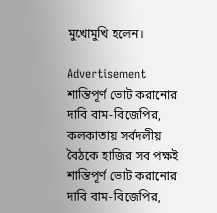মুখোমুখি হলেন।

Advertisement
শান্তিপূর্ণ ভোট করানোর দাবি বাম-বিজেপির, কলকাতায় সর্বদলীয় বৈঠকে হাজির সব পক্ষই শান্তিপূর্ণ ভোট করানোর দাবি বাম-বিজেপির,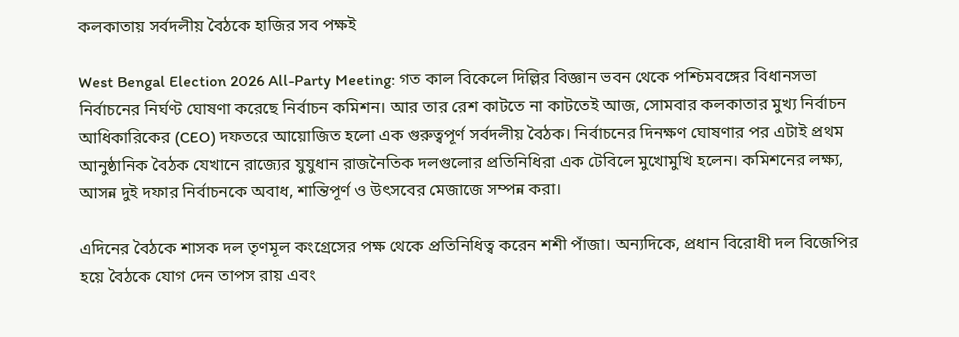কলকাতায় সর্বদলীয় বৈঠকে হাজির সব পক্ষই

West Bengal Election 2026 All-Party Meeting: গত কাল বিকেলে দিল্লির বিজ্ঞান ভবন থেকে পশ্চিমবঙ্গের বিধানসভা নির্বাচনের নির্ঘণ্ট ঘোষণা করেছে নির্বাচন কমিশন। আর তার রেশ কাটতে না কাটতেই আজ, সোমবার কলকাতার মুখ্য নির্বাচন আধিকারিকের (CEO) দফতরে আয়োজিত হলো এক গুরুত্বপূর্ণ সর্বদলীয় বৈঠক। নির্বাচনের দিনক্ষণ ঘোষণার পর এটাই প্রথম আনুষ্ঠানিক বৈঠক যেখানে রাজ্যের যুযুধান রাজনৈতিক দলগুলোর প্রতিনিধিরা এক টেবিলে মুখোমুখি হলেন। কমিশনের লক্ষ্য, আসন্ন দুই দফার নির্বাচনকে অবাধ, শান্তিপূর্ণ ও উৎসবের মেজাজে সম্পন্ন করা।

এদিনের বৈঠকে শাসক দল তৃণমূল কংগ্রেসের পক্ষ থেকে প্রতিনিধিত্ব করেন শশী পাঁজা। অন্যদিকে, প্রধান বিরোধী দল বিজেপির হয়ে বৈঠকে যোগ দেন তাপস রায় এবং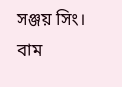সঞ্জয় সিং। বাম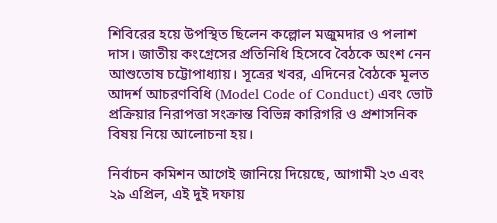শিবিরের হয়ে উপস্থিত ছিলেন কল্লোল মজুমদার ও পলাশ দাস। জাতীয় কংগ্রেসের প্রতিনিধি হিসেবে বৈঠকে অংশ নেন আশুতোষ চট্টোপাধ্যায়। সূত্রের খবর, এদিনের বৈঠকে মূলত আদর্শ আচরণবিধি (Model Code of Conduct) এবং ভোট প্রক্রিয়ার নিরাপত্তা সংক্রান্ত বিভিন্ন কারিগরি ও প্রশাসনিক বিষয় নিয়ে আলোচনা হয়।

নির্বাচন কমিশন আগেই জানিয়ে দিয়েছে, আগামী ২৩ এবং ২৯ এপ্রিল, এই দুই দফায়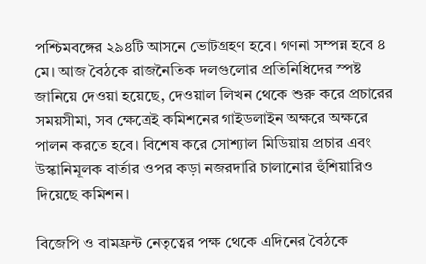পশ্চিমবঙ্গের ২৯৪টি আসনে ভোটগ্রহণ হবে। গণনা সম্পন্ন হবে ৪ মে। আজ বৈঠকে রাজনৈতিক দলগুলোর প্রতিনিধিদের স্পষ্ট জানিয়ে দেওয়া হয়েছে, দেওয়াল লিখন থেকে শুরু করে প্রচারের সময়সীমা, সব ক্ষেত্রেই কমিশনের গাইডলাইন অক্ষরে অক্ষরে পালন করতে হবে। বিশেষ করে সোশ্যাল মিডিয়ায় প্রচার এবং উস্কানিমূলক বার্তার ওপর কড়া নজরদারি চালানোর হুঁশিয়ারিও দিয়েছে কমিশন।

বিজেপি ও বামফ্রন্ট নেতৃত্বের পক্ষ থেকে এদিনের বৈঠকে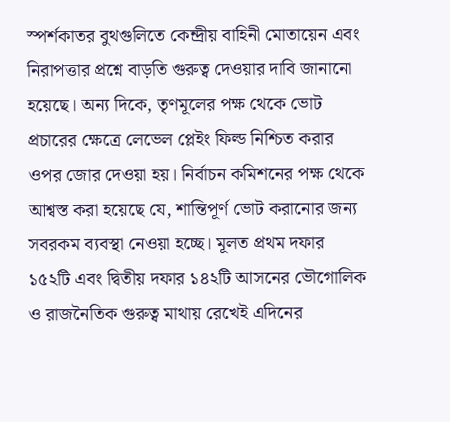স্পর্শকাতর বুথগুলিতে কেন্দ্রীয় বাহিনী মোতায়েন এবং নিরাপত্তার প্রশ্নে বাড়তি গুরুত্ব দেওয়ার দাবি জানানো হয়েছে। অন্য দিকে, তৃণমূলের পক্ষ থেকে ভোট প্রচারের ক্ষেত্রে লেভেল প্লেইং ফিল্ড নিশ্চিত করার ওপর জোর দেওয়া হয়। নির্বাচন কমিশনের পক্ষ থেকে আশ্বস্ত করা হয়েছে যে, শান্তিপূর্ণ ভোট করানোর জন্য সবরকম ব্যবস্থা নেওয়া হচ্ছে। মূলত প্রথম দফার ১৫২টি এবং দ্বিতীয় দফার ১৪২টি আসনের ভৌগোলিক ও রাজনৈতিক গুরুত্ব মাথায় রেখেই এদিনের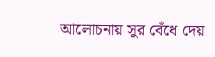আলোচনায় সুর বেঁধে দেয়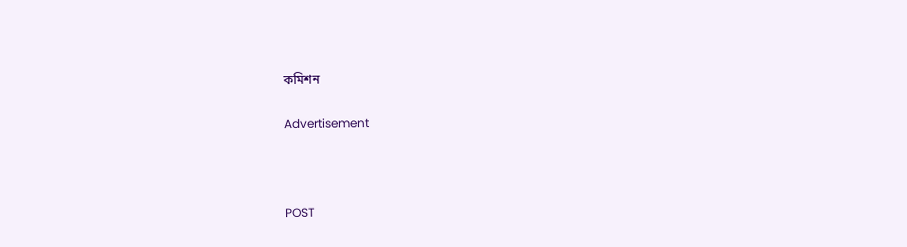কমিশন

Advertisement



POST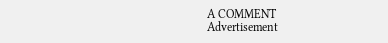A COMMENT
Advertisement